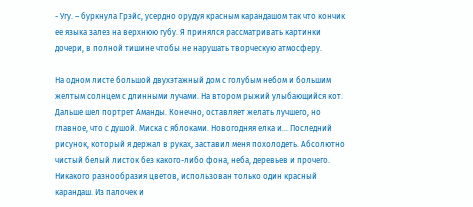- Угу. – буркнула Грэйс, усердно орудуя красным карандашом так что кончик ее языка залез на верхнюю губу. Я принялся рассматривать картинки дочери, в полной тишине чтобы не нарушать творческую атмосферу.

На одном листе большой двухэтажный дом с голубым небом и большим желтым солнцем с длинными лучами. На втором рыжий улыбающийся кот. Дальше шел портрет Аманды. Конечно, оставляет желать лучшего, но главное, что с душой. Миска с яблоками. Новогодняя елка и... Последний рисунок, который я держал в руках, заставил меня похолодеть. Абсолютно чистый белый листок без какого-либо фона, неба, деревьев и прочего. Никакого разнообразия цветов, использован только один красный карандаш. Из палочек и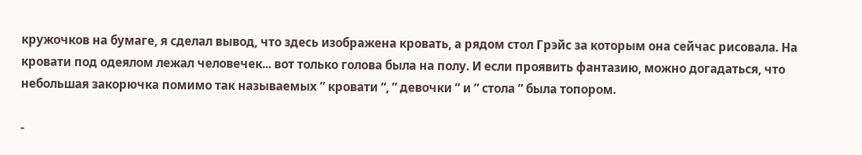кружочков на бумаге, я сделал вывод, что здесь изображена кровать, а рядом стол Грэйс за которым она сейчас рисовала. На кровати под одеялом лежал человечек... вот только голова была на полу. И если проявить фантазию, можно догадаться, что небольшая закорючка помимо так называемых ” кровати “, ” девочки ” и ” стола ” была топором.

-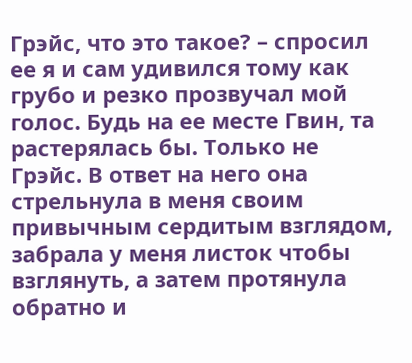Грэйс, что это такое? – спросил ее я и сам удивился тому как грубо и резко прозвучал мой голос. Будь на ее месте Гвин, та растерялась бы. Только не Грэйс. В ответ на него она стрельнула в меня своим привычным сердитым взглядом, забрала у меня листок чтобы взглянуть, а затем протянула обратно и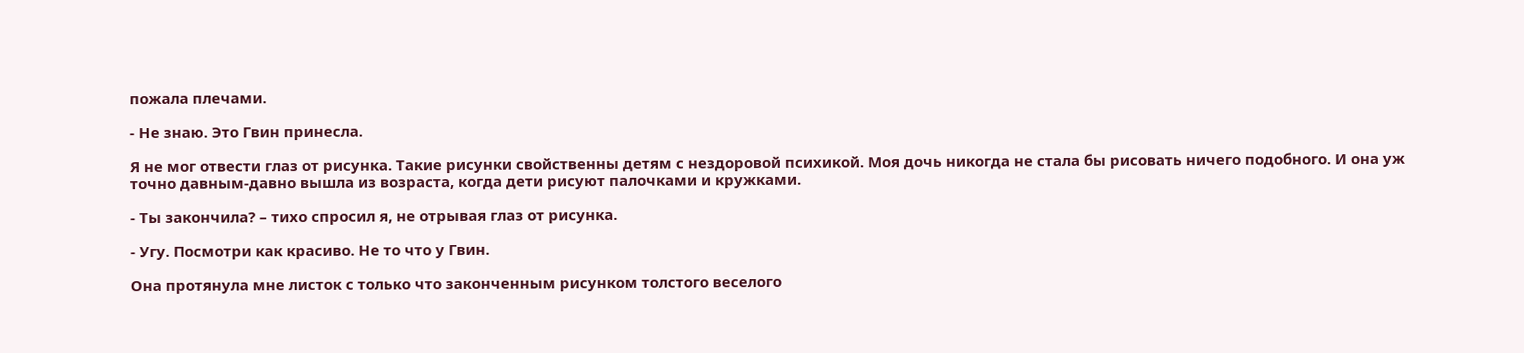пожала плечами.

- Не знаю. Это Гвин принесла.

Я не мог отвести глаз от рисунка. Такие рисунки свойственны детям с нездоровой психикой. Моя дочь никогда не стала бы рисовать ничего подобного. И она уж точно давным-давно вышла из возраста, когда дети рисуют палочками и кружками.

- Ты закончила? – тихо спросил я, не отрывая глаз от рисунка.

- Угу. Посмотри как красиво. Не то что у Гвин.

Она протянула мне листок с только что законченным рисунком толстого веселого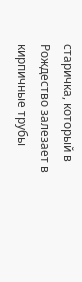старичка, который в Рождество залезает в кирпичные трубы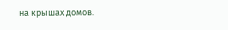на крышах домов.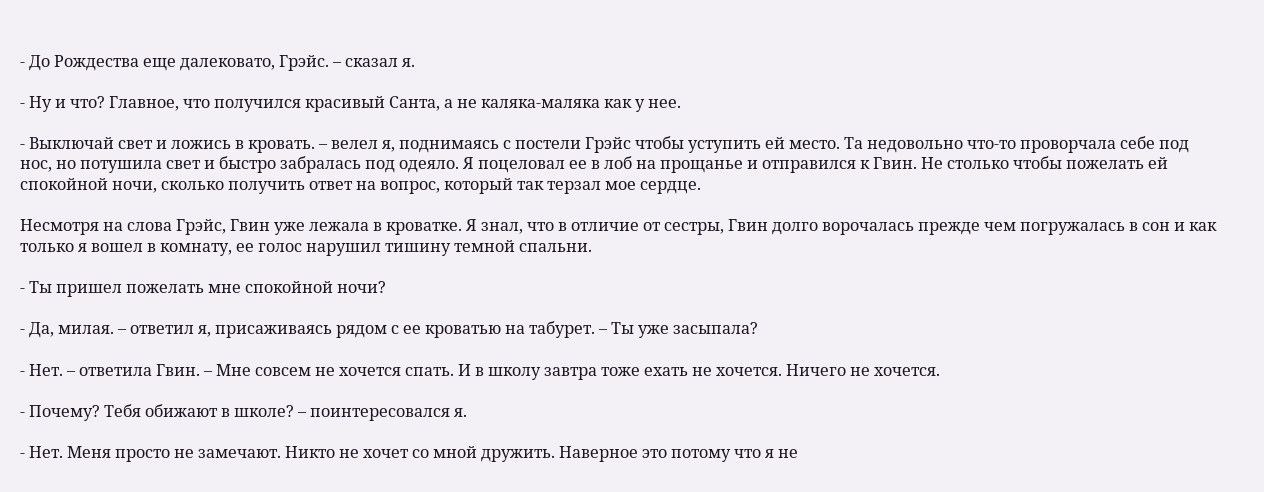- До Рождества еще далековато, Грэйс. – сказал я.

- Ну и что? Главное, что получился красивый Санта, а не каляка-маляка как у нее.

- Выключай свет и ложись в кровать. – велел я, поднимаясь с постели Грэйс чтобы уступить ей место. Та недовольно что-то проворчала себе под нос, но потушила свет и быстро забралась под одеяло. Я поцеловал ее в лоб на прощанье и отправился к Гвин. Не столько чтобы пожелать ей спокойной ночи, сколько получить ответ на вопрос, который так терзал мое сердце.

Несмотря на слова Грэйс, Гвин уже лежала в кроватке. Я знал, что в отличие от сестры, Гвин долго ворочалась прежде чем погружалась в сон и как только я вошел в комнату, ее голос нарушил тишину темной спальни.

- Ты пришел пожелать мне спокойной ночи?

- Да, милая. – ответил я, присаживаясь рядом с ее кроватью на табурет. – Ты уже засыпала?

- Нет. – ответила Гвин. – Мне совсем не хочется спать. И в школу завтра тоже ехать не хочется. Ничего не хочется.

- Почему? Тебя обижают в школе? – поинтересовался я.

- Нет. Меня просто не замечают. Никто не хочет со мной дружить. Наверное это потому что я не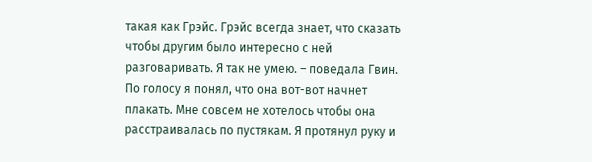такая как Грэйс. Грэйс всегда знает, что сказать чтобы другим было интересно с ней разговаривать. Я так не умею. – поведала Гвин. По голосу я понял, что она вот-вот начнет плакать. Мне совсем не хотелось чтобы она расстраивалась по пустякам. Я протянул руку и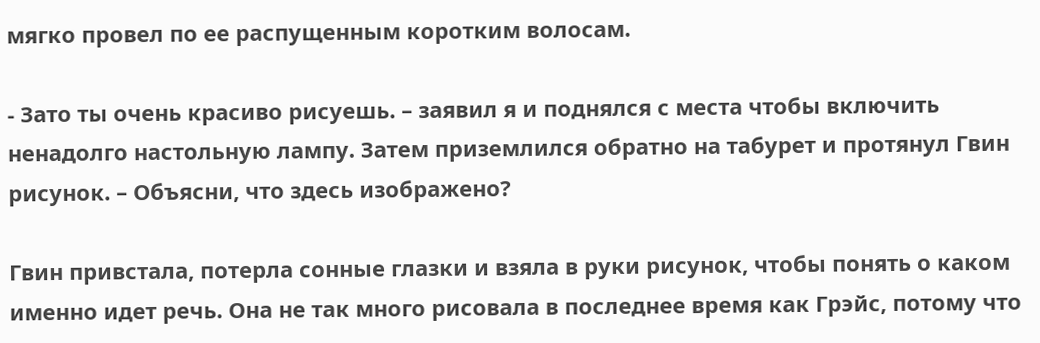мягко провел по ее распущенным коротким волосам.

- Зато ты очень красиво рисуешь. – заявил я и поднялся с места чтобы включить ненадолго настольную лампу. Затем приземлился обратно на табурет и протянул Гвин рисунок. – Объясни, что здесь изображено?

Гвин привстала, потерла сонные глазки и взяла в руки рисунок, чтобы понять о каком именно идет речь. Она не так много рисовала в последнее время как Грэйс, потому что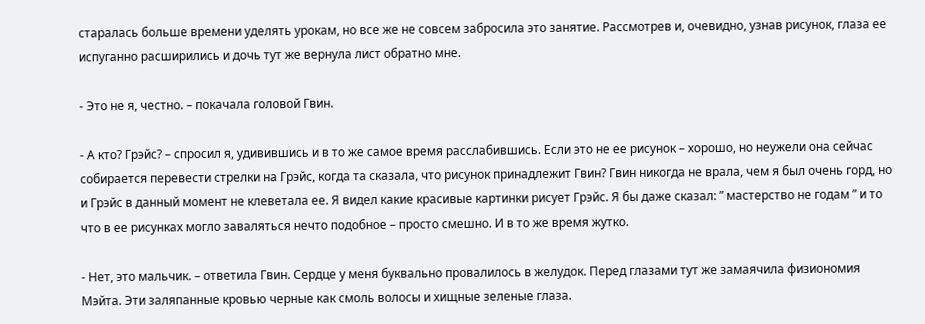старалась больше времени уделять урокам, но все же не совсем забросила это занятие. Рассмотрев и, очевидно, узнав рисунок, глаза ее испуганно расширились и дочь тут же вернула лист обратно мне.

- Это не я, честно. – покачала головой Гвин.

- А кто? Грэйс? – спросил я, удивившись и в то же самое время расслабившись. Если это не ее рисунок – хорошо, но неужели она сейчас собирается перевести стрелки на Грэйс, когда та сказала, что рисунок принадлежит Гвин? Гвин никогда не врала, чем я был очень горд, но и Грэйс в данный момент не клеветала ее. Я видел какие красивые картинки рисует Грэйс. Я бы даже сказал: ” мастерство не годам ” и то что в ее рисунках могло заваляться нечто подобное – просто смешно. И в то же время жутко.

- Нет, это мальчик. – ответила Гвин. Сердце у меня буквально провалилось в желудок. Перед глазами тут же замаячила физиономия Мэйта. Эти заляпанные кровью черные как смоль волосы и хищные зеленые глаза.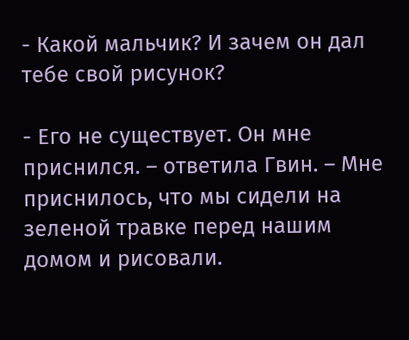- Какой мальчик? И зачем он дал тебе свой рисунок?

- Его не существует. Он мне приснился. – ответила Гвин. – Мне приснилось, что мы сидели на зеленой травке перед нашим домом и рисовали.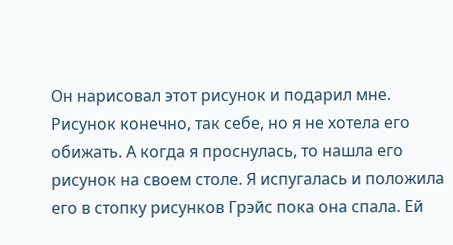Он нарисовал этот рисунок и подарил мне. Рисунок конечно, так себе, но я не хотела его обижать. А когда я проснулась, то нашла его рисунок на своем столе. Я испугалась и положила его в стопку рисунков Грэйс пока она спала. Ей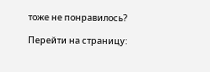тоже не понравилось?

Перейти на страницу: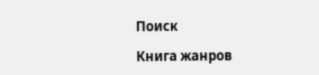Поиск

Книга жанров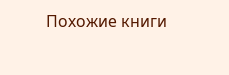Похожие книги